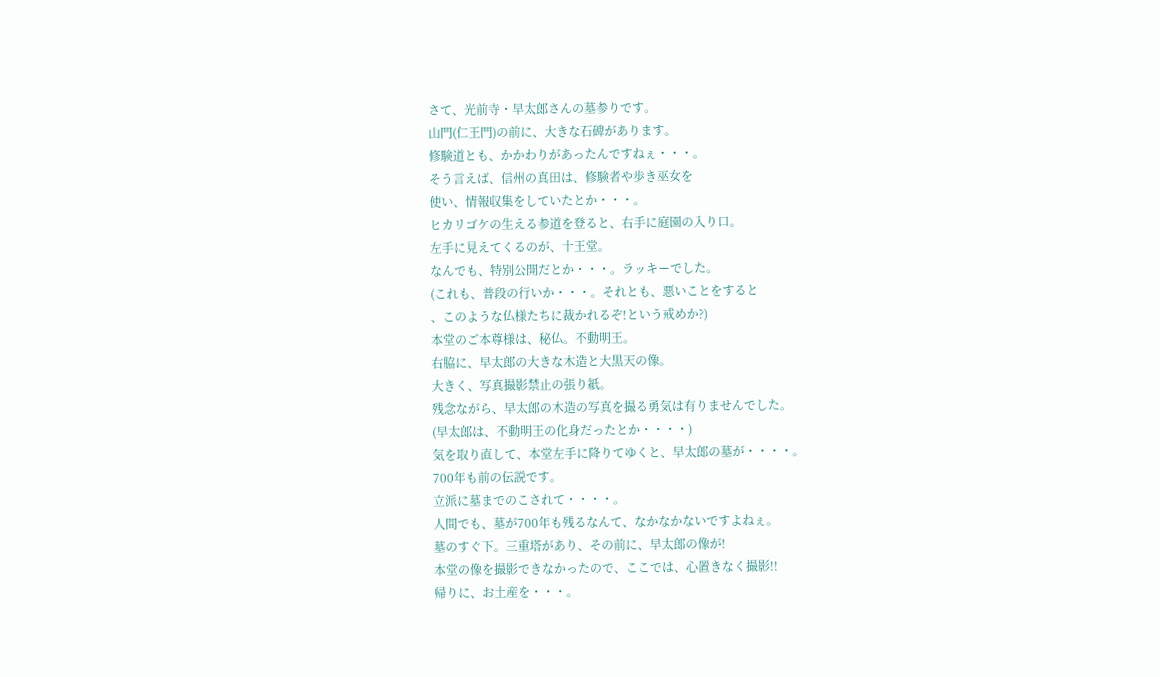さて、光前寺・早太郎さんの墓参りです。
山門(仁王門)の前に、大きな石碑があります。
修験道とも、かかわりがあったんですねぇ・・・。
そう言えば、信州の真田は、修験者や歩き巫女を
使い、情報収集をしていたとか・・・。
ヒカリゴケの生える参道を登ると、右手に庭園の入り口。
左手に見えてくるのが、十王堂。
なんでも、特別公開だとか・・・。ラッキーでした。
(これも、普段の行いか・・・。それとも、悪いことをすると
、このような仏様たちに裁かれるぞ!という戒めか?)
本堂のご本尊様は、秘仏。不動明王。
右脇に、早太郎の大きな木造と大黒天の像。
大きく、写真撮影禁止の張り紙。
残念ながら、早太郎の木造の写真を撮る勇気は有りませんでした。
(早太郎は、不動明王の化身だったとか・・・・)
気を取り直して、本堂左手に降りてゆくと、早太郎の墓が・・・・。
700年も前の伝説です。
立派に墓までのこされて・・・・。
人間でも、墓が700年も残るなんて、なかなかないですよねぇ。
墓のすぐ下。三重塔があり、その前に、早太郎の像が!
本堂の像を撮影できなかったので、ここでは、心置きなく撮影!!
帰りに、お土産を・・・。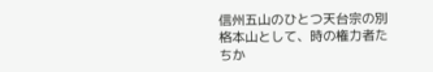信州五山のひとつ天台宗の別格本山として、時の権力者たちか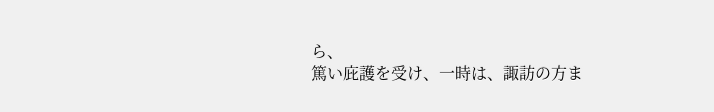ら、
篤い庇護を受け、一時は、諏訪の方ま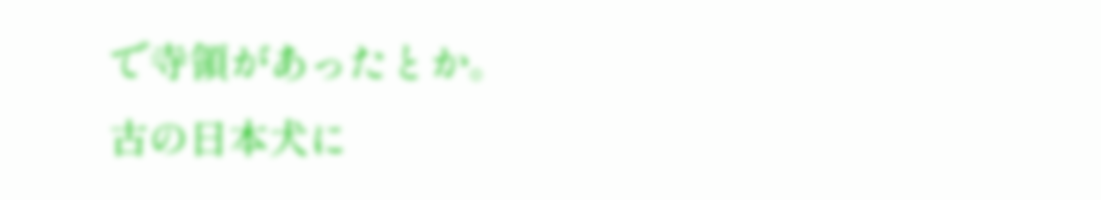で寺領があったとか。
古の日本犬に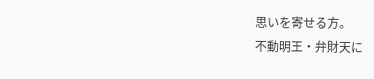思いを寄せる方。
不動明王・弁財天に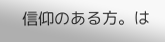信仰のある方。は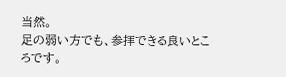当然。
足の弱い方でも、参拝できる良いところです。